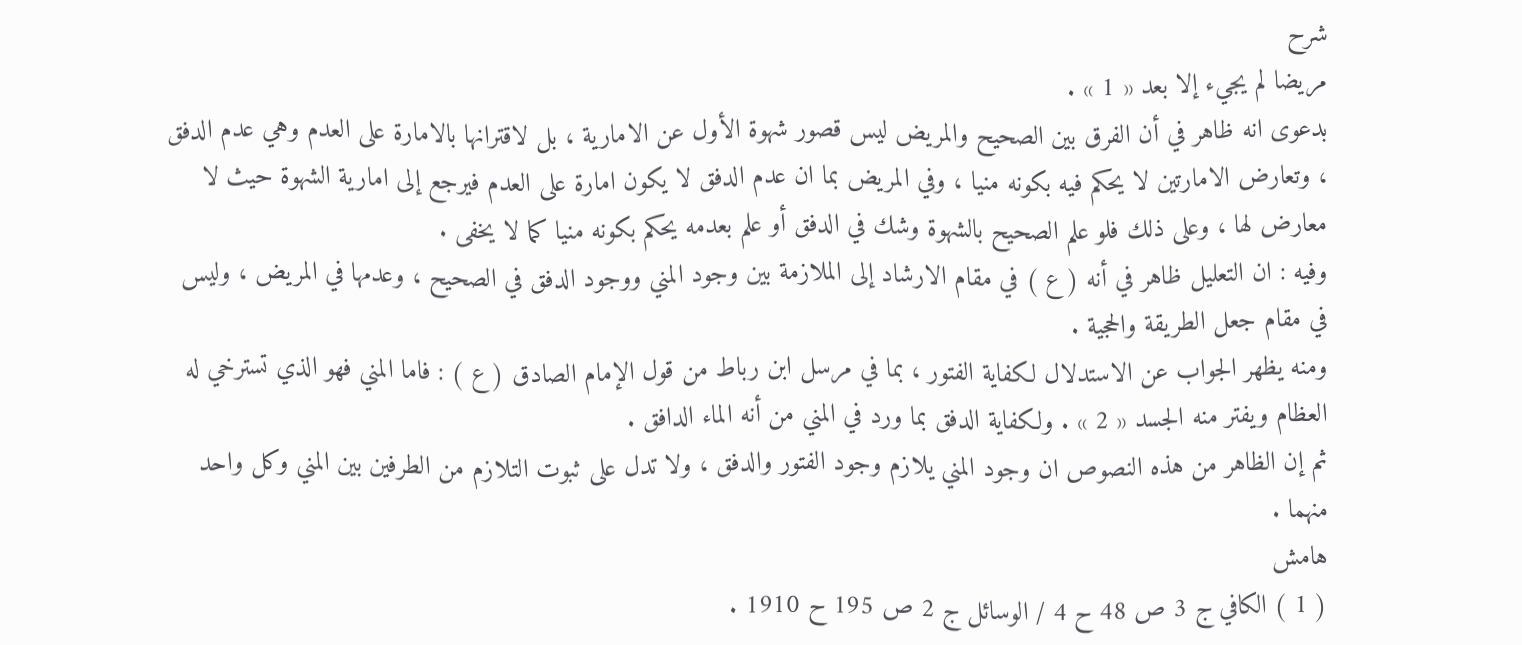شرح
مريضا لم يجيء إلا بعد « 1 » .
بدعوى انه ظاهر في أن الفرق بين الصحيح والمريض ليس قصور شهوة الأول عن الامارية ، بل لاقترانها بالامارة على العدم وهي عدم الدفق ، وتعارض الامارتين لا يحكم فيه بكونه منيا ، وفي المريض بما ان عدم الدفق لا يكون امارة على العدم فيرجع إلى امارية الشهوة حيث لا معارض لها ، وعلى ذلك فلو علم الصحيح بالشهوة وشك في الدفق أو علم بعدمه يحكم بكونه منيا كما لا يخفى .
وفيه : ان التعليل ظاهر في أنه ( ع ) في مقام الارشاد إلى الملازمة بين وجود المني ووجود الدفق في الصحيح ، وعدمها في المريض ، وليس في مقام جعل الطريقة والحجية .
ومنه يظهر الجواب عن الاستدلال لكفاية الفتور ، بما في مرسل ابن رباط من قول الإمام الصادق ( ع ) : فاما المني فهو الذي تسترخي له العظام ويفتر منه الجسد « 2 » . ولكفاية الدفق بما ورد في المني من أنه الماء الدافق .
ثم إن الظاهر من هذه النصوص ان وجود المني يلازم وجود الفتور والدفق ، ولا تدل على ثبوت التلازم من الطرفين بين المني وكل واحد منهما .
هامش
( 1 ) الكافي ج 3 ص 48 ح 4 / الوسائل ج 2 ص 195 ح 1910 .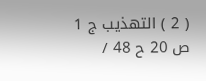( 2 ) التهذيب ج 1 ص 20 ح 48 /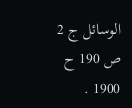الوسائل ج 2 ص 190 ح 1900 .